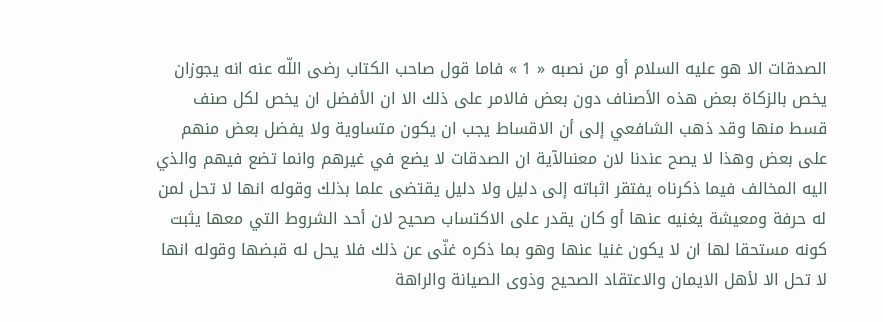الصدقات الا هو عليه السلام أو من نصبه « 1 » فاما قول صاحب الكتاب رضى اللّه عنه انه يجوزان يخص بالزكاة بعض هذه الأصناف دون بعض فالامر على ذلك الا ان الأفضل ان يخص لكل صنف قسط منها وقد ذهب الشافعي إلى أن الاقساط يجب ان يكون متساوية ولا يفضل بعض منهم على بعض وهذا لا يصح عندنا لان معنىالآية ان الصدقات لا يضع في غيرهم وانما تضع فيهم والذي اليه المخالف فيما ذكرناه يفتقر اثباته إلى دليل ولا دليل يقتضى علما بذلك وقوله انها لا تحل لمن له حرفة ومعيشة يغنيه عنها أو كان يقدر على الاكتساب صحيح لان أحد الشروط التي معها يثبت كونه مستحقا لها ان لا يكون غنيا عنها وهو بما ذكره غنّى عن ذلك فلا يحل له قبضها وقوله انها لا تحل الا لأهل الايمان والاعتقاد الصحيح وذوى الصيانة والراهة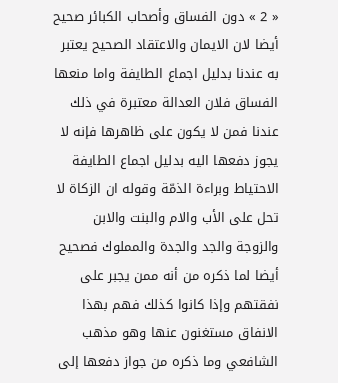« 2 » دون الفساق وأصحاب الكبائر صحيح أيضا لان الايمان والاعتقاد الصحيح يعتبر به عندنا بدليل اجماع الطايفة واما منعها الفساق فلان العدالة معتبرة في ذلك عندنا فمن لا يكون على ظاهرها فإنه لا يجوز دفعها اليه بدليل اجماع الطايفة الاحتياط وبراءة الذمّة وقوله ان الزكاة لا تحل على الأب والام والبنت والابن والزوجة والجد والجدة والمملوك فصحيح أيضا لما ذكره من أنه ممن يجبر على نفقتهم وإذا كانوا كذلك فهم بهذا الانفاق مستغنون عنها وهو مذهب الشافعي وما ذكره من جواز دفعها إلى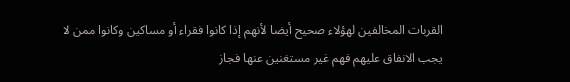القربات المخالفين لهؤلاء صحيح أيضا لأنهم إذا كانوا فقراء أو مساكين وكانوا ممن لا يجب الانفاق عليهم فهم غير مستغنين عنها فجاز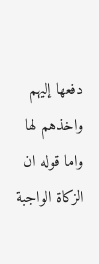دفعها إليهم واخذهم لها واما قوله ان الزكاة الواجبة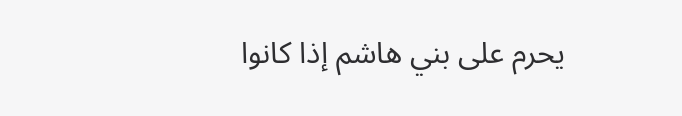يحرم على بني هاشم إذا كانوا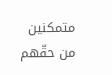متمكنين من حقّهم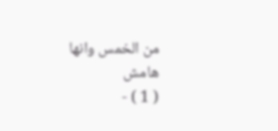من الخمس وانها
هامش
( 1 ) -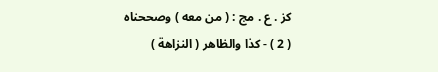كز . ع . مج : ( من معه ) وصححناه
( 2 ) - كذا والظاهر ( النزاهة )